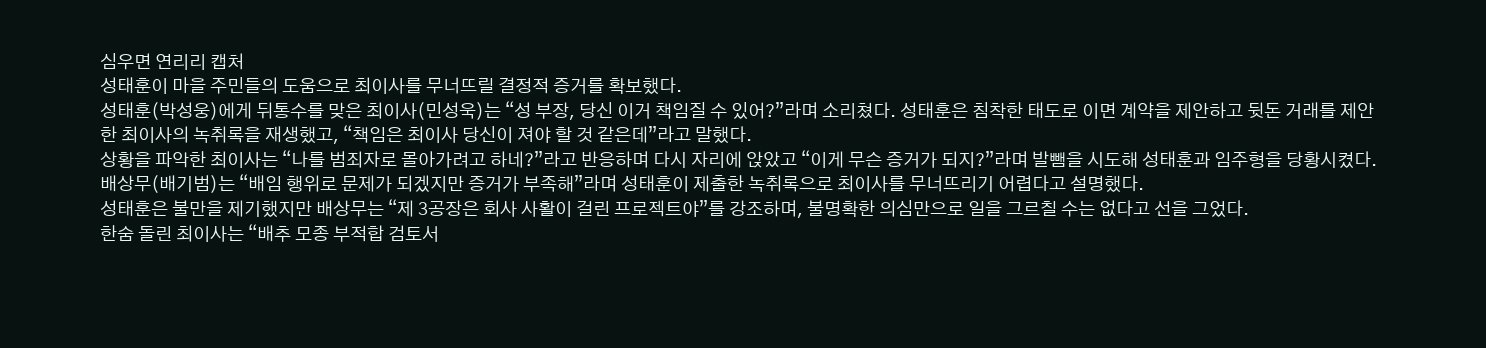심우면 연리리 캡처
성태훈이 마을 주민들의 도움으로 최이사를 무너뜨릴 결정적 증거를 확보했다.
성태훈(박성웅)에게 뒤통수를 맞은 최이사(민성욱)는 “성 부장, 당신 이거 책임질 수 있어?”라며 소리쳤다. 성태훈은 침착한 태도로 이면 계약을 제안하고 뒷돈 거래를 제안한 최이사의 녹취록을 재생했고, “책임은 최이사 당신이 져야 할 것 같은데”라고 말했다.
상황을 파악한 최이사는 “나를 범죄자로 몰아가려고 하네?”라고 반응하며 다시 자리에 앉았고 “이게 무슨 증거가 되지?”라며 발뺌을 시도해 성태훈과 임주형을 당황시켰다.
배상무(배기범)는 “배임 행위로 문제가 되겠지만 증거가 부족해”라며 성태훈이 제출한 녹취록으로 최이사를 무너뜨리기 어렵다고 설명했다.
성태훈은 불만을 제기했지만 배상무는 “제 3공장은 회사 사활이 걸린 프로젝트야”를 강조하며, 불명확한 의심만으로 일을 그르칠 수는 없다고 선을 그었다.
한숨 돌린 최이사는 “배추 모종 부적합 검토서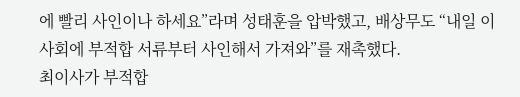에 빨리 사인이나 하세요”라며 성태훈을 압박했고, 배상무도 “내일 이사회에 부적합 서류부터 사인해서 가져와”를 재촉했다.
최이사가 부적합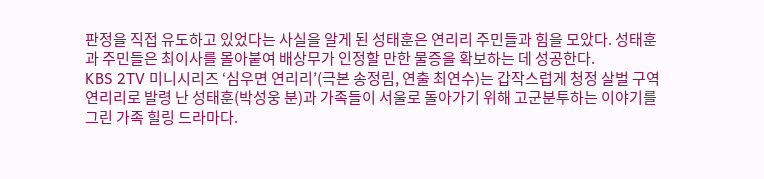판정을 직접 유도하고 있었다는 사실을 알게 된 성태훈은 연리리 주민들과 힘을 모았다. 성태훈과 주민들은 최이사를 몰아붙여 배상무가 인정할 만한 물증을 확보하는 데 성공한다.
KBS 2TV 미니시리즈 ‘심우면 연리리’(극본 송정림, 연출 최연수)는 갑작스럽게 청정 살벌 구역 연리리로 발령 난 성태훈(박성웅 분)과 가족들이 서울로 돌아가기 위해 고군분투하는 이야기를 그린 가족 힐링 드라마다.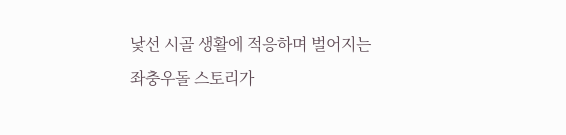낯선 시골 생활에 적응하며 벌어지는 좌충우돌 스토리가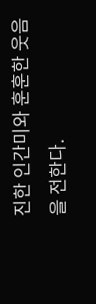진한 인간미와 훈훈한 웃음을 전한다.